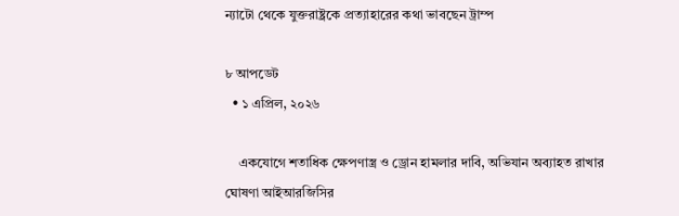ন্যাটো থেকে যুক্তরাষ্ট্রকে প্রত্যাহারের কথা ভাবছেন ট্রাম্প

৮ আপডেট
  • ১ এপ্রিল, ২০২৬

    একযোগে শতাধিক ক্ষেপণাস্ত্র ও ড্রোন হামলার দাবি, অভিযান অব্যাহত রাখার ঘোষণা আইআরজিসির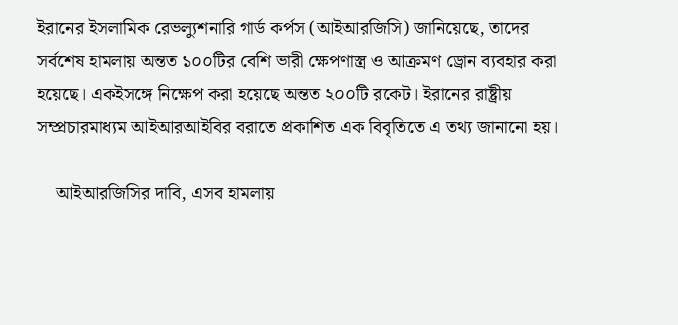ইরানের ইসলামিক রেভল্যুশনারি গার্ড কর্পস (আইআরজিসি) জানিয়েছে, তাদের সর্বশেষ হামলায় অন্তত ১০০টির বেশি ভারী ক্ষেপণাস্ত্র ও আক্রমণ ড্রোন ব্যবহার করা হয়েছে। একইসঙ্গে নিক্ষেপ করা হয়েছে অন্তত ২০০টি রকেট। ইরানের রাষ্ট্রীয় সম্প্রচারমাধ্যম আইআরআইবির বরাতে প্রকাশিত এক বিবৃতিতে এ তথ্য জানানো হয়।

    আইআরজিসির দাবি, এসব হামলায়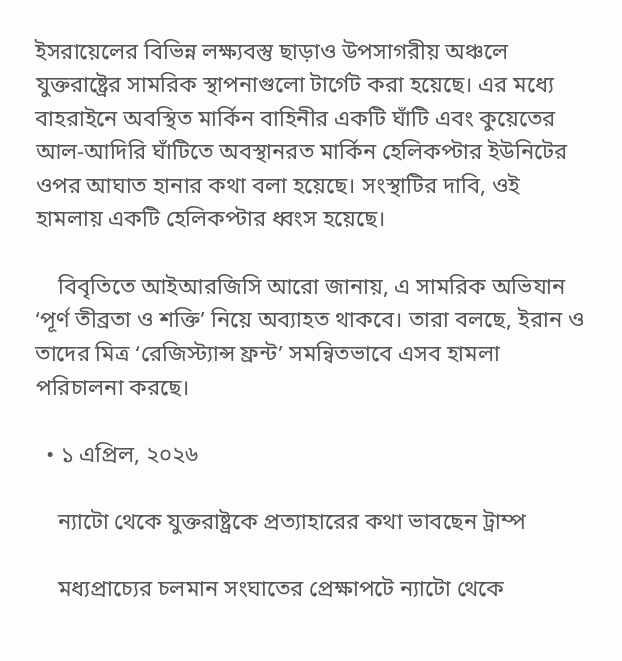ইসরায়েলের বিভিন্ন লক্ষ্যবস্তু ছাড়াও উপসাগরীয় অঞ্চলে যুক্তরাষ্ট্রের সামরিক স্থাপনাগুলো টার্গেট করা হয়েছে। এর মধ্যে বাহরাইনে অবস্থিত মার্কিন বাহিনীর একটি ঘাঁটি এবং কুয়েতের আল-আদিরি ঘাঁটিতে অবস্থানরত মার্কিন হেলিকপ্টার ইউনিটের ওপর আঘাত হানার কথা বলা হয়েছে। সংস্থাটির দাবি, ওই হামলায় একটি হেলিকপ্টার ধ্বংস হয়েছে।

    বিবৃতিতে আইআরজিসি আরো জানায়, এ সামরিক অভিযান ‘পূর্ণ তীব্রতা ও শক্তি’ নিয়ে অব্যাহত থাকবে। তারা বলছে, ইরান ও তাদের মিত্র ‘রেজিস্ট্যান্স ফ্রন্ট’ সমন্বিতভাবে এসব হামলা পরিচালনা করছে।

  • ১ এপ্রিল, ২০২৬

    ন্যাটো থেকে যুক্তরাষ্ট্রকে প্রত্যাহারের কথা ভাবছেন ট্রাম্প

    মধ্যপ্রাচ্যের চলমান সংঘাতের প্রেক্ষাপটে ন্যাটো থেকে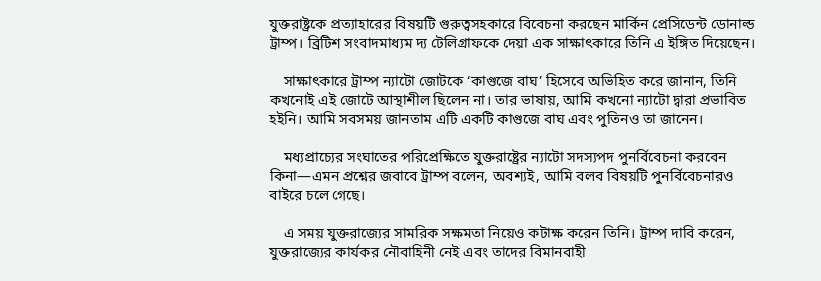যুক্তরাষ্ট্রকে প্রত্যাহারের বিষয়টি গুরুত্বসহকারে বিবেচনা করছেন মার্কিন প্রেসিডেন্ট ডোনাল্ড ট্রাম্প। ব্রিটিশ সংবাদমাধ্যম দ্য টেলিগ্রাফকে দেয়া এক সাক্ষাৎকারে তিনি এ ইঙ্গিত দিয়েছেন।

    সাক্ষাৎকারে ট্রাম্প ন্যাটো জোটকে ‘কাগুজে বাঘ’ হিসেবে অভিহিত করে জানান, তিনি কখনোই এই জোটে আস্থাশীল ছিলেন না। তার ভাষায়, আমি কখনো ন্যাটো দ্বারা প্রভাবিত হইনি। আমি সবসময় জানতাম এটি একটি কাগুজে বাঘ এবং পুতিনও তা জানেন।

    মধ্যপ্রাচ্যের সংঘাতের পরিপ্রেক্ষিতে যুক্তরাষ্ট্রের ন্যাটো সদস্যপদ পুনর্বিবেচনা করবেন কিনা—এমন প্রশ্নের জবাবে ট্রাম্প বলেন, অবশ্যই, আমি বলব বিষয়টি পুনর্বিবেচনারও বাইরে চলে গেছে।

    এ সময় যুক্তরাজ্যের সামরিক সক্ষমতা নিয়েও কটাক্ষ করেন তিনি। ট্রাম্প দাবি করেন, যুক্তরাজ্যের কার্যকর নৌবাহিনী নেই এবং তাদের বিমানবাহী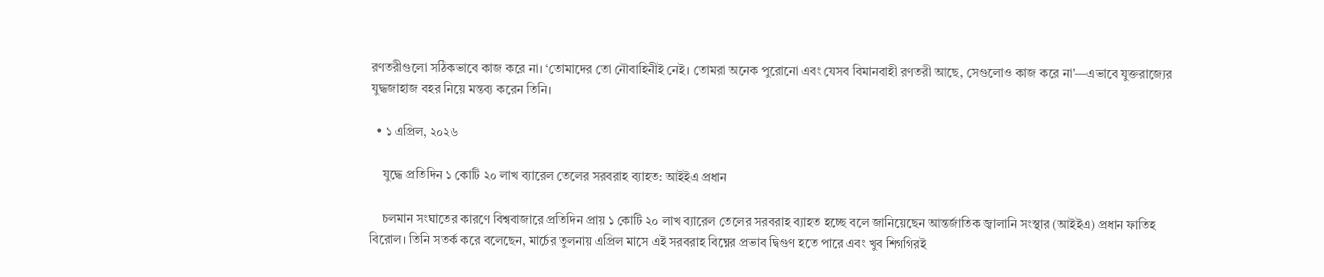রণতরীগুলো সঠিকভাবে কাজ করে না। ‘তোমাদের তো নৌবাহিনীই নেই। তোমরা অনেক পুরোনো এবং যেসব বিমানবাহী রণতরী আছে, সেগুলোও কাজ করে না’—এভাবে যুক্তরাজ্যের যুদ্ধজাহাজ বহর নিয়ে মন্তব্য করেন তিনি।

  • ১ এপ্রিল, ২০২৬

    যুদ্ধে প্রতিদিন ১ কোটি ২০ লাখ ব্যারেল তেলের সরবরাহ ব্যাহত: আইইএ প্রধান

    চলমান সংঘাতের কারণে বিশ্ববাজারে প্রতিদিন প্রায় ১ কোটি ২০ লাখ ব্যারেল তেলের সরবরাহ ব্যাহত হচ্ছে বলে জানিয়েছেন আন্তর্জাতিক জ্বালানি সংস্থার (আইইএ) প্রধান ফাতিহ বিরোল। তিনি সতর্ক করে বলেছেন, মার্চের তুলনায় এপ্রিল মাসে এই সরবরাহ বিঘ্নের প্রভাব দ্বিগুণ হতে পারে এবং খুব শিগগিরই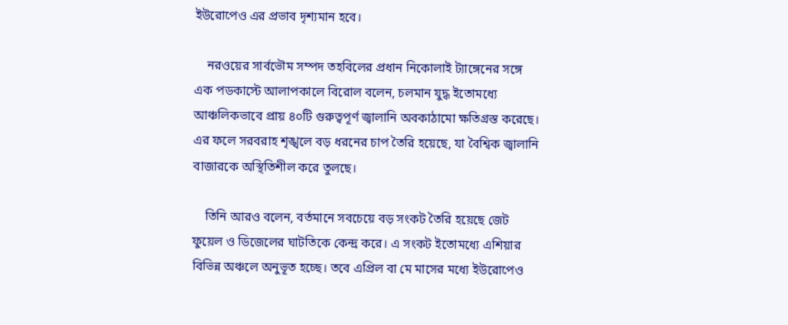ইউরোপেও এর প্রভাব দৃশ্যমান হবে।

    নরওয়ের সার্বভৌম সম্পদ তহবিলের প্রধান নিকোলাই ট্যাঙ্গেনের সঙ্গে এক পডকাস্টে আলাপকালে বিরোল বলেন, চলমান যুদ্ধ ইতোমধ্যে আঞ্চলিকভাবে প্রায় ৪০টি গুরুত্বপূর্ণ জ্বালানি অবকাঠামো ক্ষতিগ্রস্ত করেছে। এর ফলে সরবরাহ শৃঙ্খলে বড় ধরনের চাপ তৈরি হয়েছে, যা বৈশ্বিক জ্বালানি বাজারকে অস্থিতিশীল করে তুলছে।

    তিনি আরও বলেন, বর্তমানে সবচেয়ে বড় সংকট তৈরি হয়েছে জেট ফুয়েল ও ডিজেলের ঘাটতিকে কেন্দ্র করে। এ সংকট ইতোমধ্যে এশিয়ার বিভিন্ন অঞ্চলে অনুভূত হচ্ছে। তবে এপ্রিল বা মে মাসের মধ্যে ইউরোপেও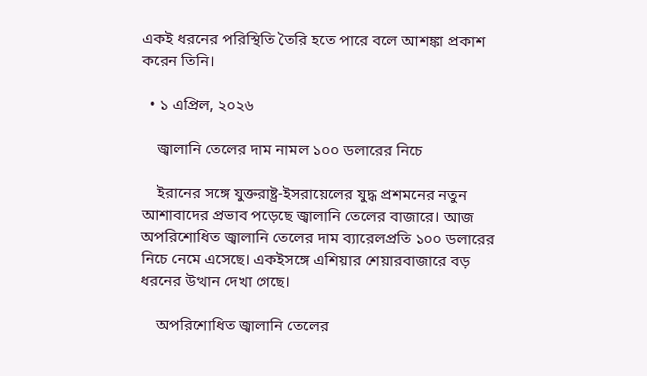একই ধরনের পরিস্থিতি তৈরি হতে পারে বলে আশঙ্কা প্রকাশ করেন তিনি।

  • ১ এপ্রিল, ২০২৬

    জ্বালানি তেলের দাম নামল ১০০ ডলারের নিচে

    ইরানের সঙ্গে যুক্তরাষ্ট্র-ইসরায়েলের যুদ্ধ প্রশমনের নতুন আশাবাদের প্রভাব পড়েছে জ্বালানি তেলের বাজারে। আজ অপরিশোধিত জ্বালানি তেলের দাম ব্যারেলপ্রতি ১০০ ডলারের নিচে নেমে এসেছে। একইসঙ্গে এশিয়ার শেয়ারবাজারে বড় ধরনের উত্থান দেখা গেছে।

    অপরিশোধিত জ্বালানি তেলের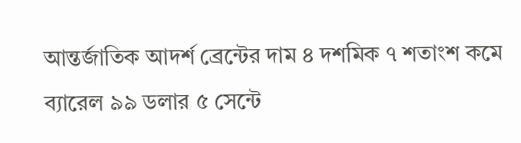আন্তর্জাতিক আদর্শ ব্রেন্টের দাম ৪ দশমিক ৭ শতাংশ কমে ব্যারেল ৯৯ ডলার ৫ সেন্টে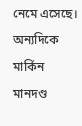নেমে এসেছে। অন্যদিকে মার্কিন মানদণ্ড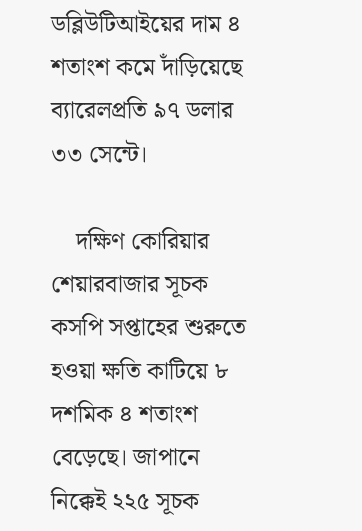ডব্লিউটিআইয়ের দাম ৪ শতাংশ কমে দাঁড়িয়েছে ব্যারেলপ্রতি ৯৭ ডলার ৩৩ সেন্টে।

    দক্ষিণ কোরিয়ার শেয়ারবাজার সূচক কসপি সপ্তাহের শুরুতে হওয়া ক্ষতি কাটিয়ে ৮ দশমিক ৪ শতাংশ বেড়েছে। জাপানে নিক্কেই ২২৫ সূচক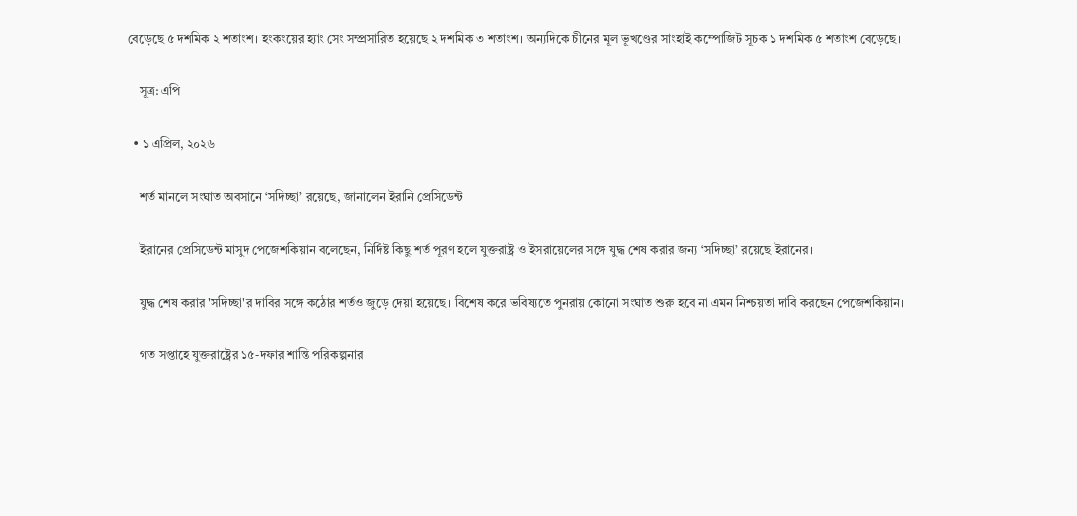বেড়েছে ৫ দশমিক ২ শতাংশ। হংকংয়ের হ্যাং সেং সম্প্রসারিত হয়েছে ২ দশমিক ৩ শতাংশ। অন্যদিকে চীনের মূল ভূখণ্ডের সাংহাই কম্পোজিট সূচক ১ দশমিক ৫ শতাংশ বেড়েছে।

    সূত্র: এপি

  • ১ এপ্রিল, ২০২৬

    শর্ত মানলে সংঘাত অবসানে ‘সদিচ্ছা’ রয়েছে, জানালেন ইরানি প্রেসিডেন্ট

    ইরানের প্রেসিডেন্ট মাসুদ পেজেশকিয়ান বলেছেন, নির্দিষ্ট কিছু শর্ত পূরণ হলে যুক্তরাষ্ট্র ও ইসরায়েলের সঙ্গে যুদ্ধ শেষ করার জন্য ‘সদিচ্ছা’ রয়েছে ইরানের।

    যুদ্ধ শেষ করার 'সদিচ্ছা'র দাবির সঙ্গে কঠোর শর্তও জুড়ে দেয়া হয়েছে। বিশেষ করে ভবিষ্যতে পুনরায় কোনো সংঘাত শুরু হবে না এমন নিশ্চয়তা দাবি করছেন পেজেশকিয়ান।

    গত সপ্তাহে যুক্তরাষ্ট্রের ১৫-দফার শান্তি পরিকল্পনার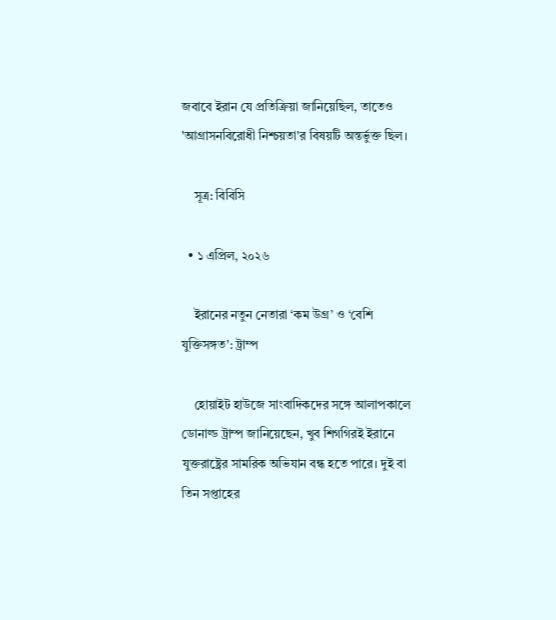জবাবে ইরান যে প্রতিক্রিয়া জানিয়েছিল, তাতেও 'আগ্রাসনবিরোধী নিশ্চয়তা'র বিষয়টি অন্তর্ভুক্ত ছিল।

    সূত্র: বিবিসি

  • ১ এপ্রিল, ২০২৬

    ইরানের নতুন নেতারা ‘কম উগ্র’ ও ‘বেশি যুক্তিসঙ্গত’: ট্রাম্প

    হোয়াইট হাউজে সাংবাদিকদের সঙ্গে আলাপকালে ডোনাল্ড ট্রাম্প জানিয়েছেন, খুব শিগগিরই ইরানে যুক্তরাষ্ট্রের সামরিক অভিযান বন্ধ হতে পারে। দুই বা তিন সপ্তাহের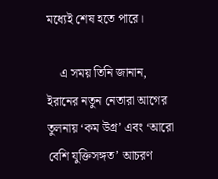মধ্যেই শেষ হতে পারে।

    এ সময় তিনি জানান, ইরানের নতুন নেতারা আগের তুলনায় ‘কম উগ্র’ এবং ‘আরো বেশি যুক্তিসঙ্গত’ আচরণ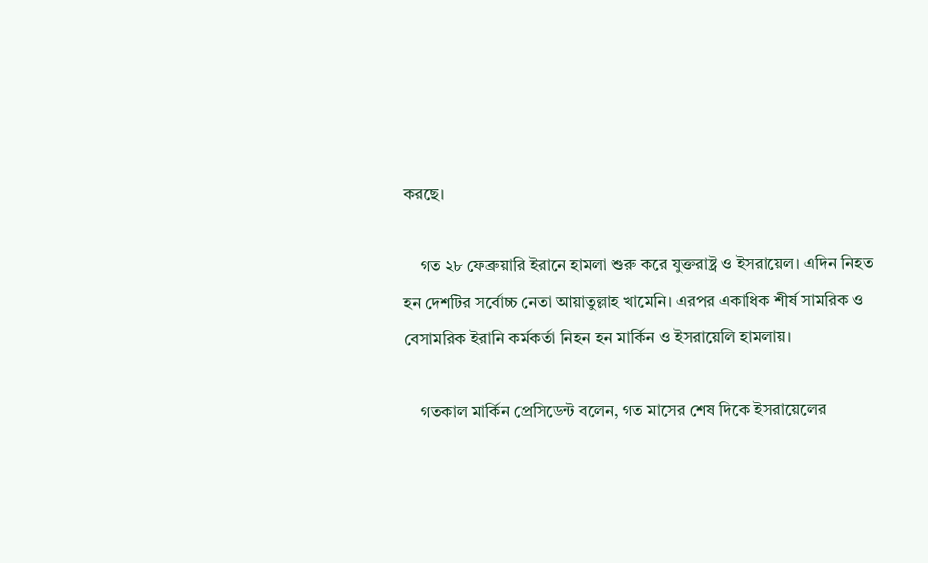করছে।

    গত ২৮ ফেব্রুয়ারি ইরানে হামলা শুরু করে যুক্তরাষ্ট্র ও ইসরায়েল। এদিন নিহত হন দেশটির সর্বোচ্চ নেতা আয়াতুল্লাহ খামেনি। এরপর একাধিক শীর্ষ সামরিক ও বেসামরিক ইরানি কর্মকর্তা নিহন হন মার্কিন ও ইসরায়েলি হামলায়।

    গতকাল মার্কিন প্রেসিডেন্ট বলেন, গত মাসের শেষ দিকে ইসরায়েলের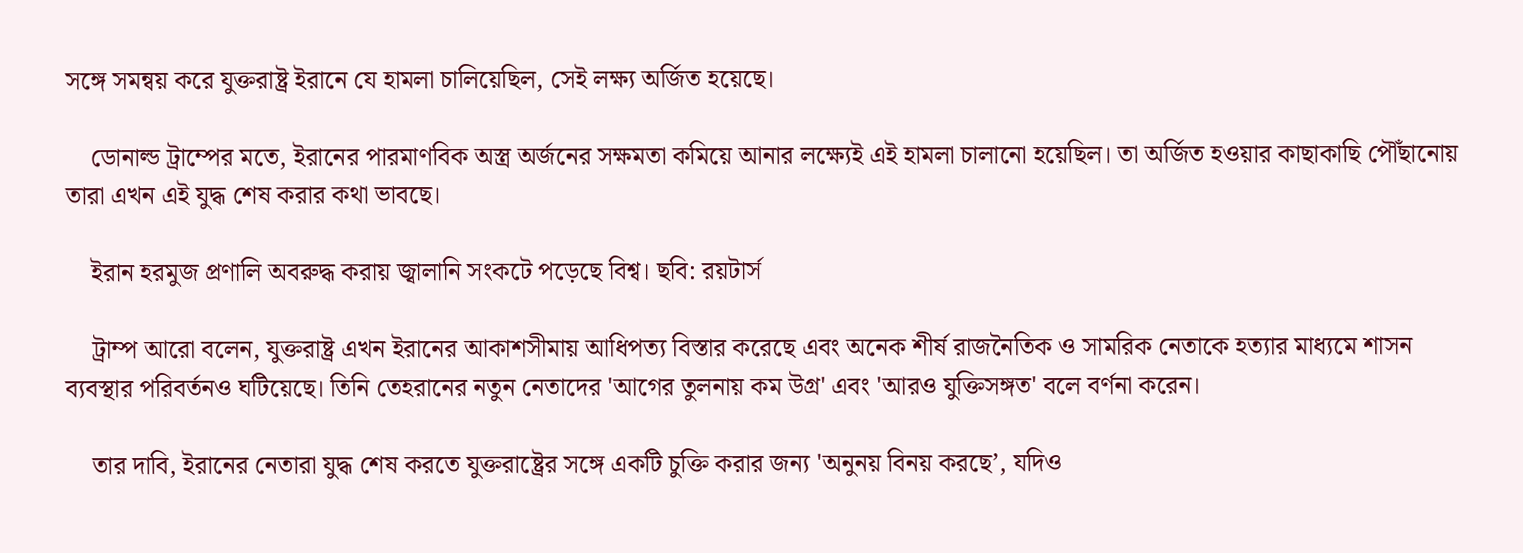সঙ্গে সমন্বয় করে যুক্তরাষ্ট্র ইরানে যে হামলা চালিয়েছিল, সেই লক্ষ্য অর্জিত হয়েছে।

    ডোনাল্ড ট্রাম্পের মতে, ইরানের পারমাণবিক অস্ত্র অর্জনের সক্ষমতা কমিয়ে আনার লক্ষ্যেই এই হামলা চালানো হয়েছিল। তা অর্জিত হওয়ার কাছাকাছি পৌঁছানোয় তারা এখন এই যুদ্ধ শেষ করার কথা ভাবছে।

    ইরান হরমুজ প্রণালি অবরুদ্ধ করায় জ্বালানি সংকটে পড়েছে বিশ্ব। ছবি: রয়টার্স

    ট্রাম্প আরো বলেন, যুক্তরাষ্ট্র এখন ইরানের আকাশসীমায় আধিপত্য বিস্তার করেছে এবং অনেক শীর্ষ রাজনৈতিক ও সামরিক নেতাকে হত্যার মাধ্যমে শাসন ব্যবস্থার পরিবর্তনও ঘটিয়েছে। তিনি তেহরানের নতুন নেতাদের 'আগের তুলনায় কম উগ্র' এবং 'আরও যুক্তিসঙ্গত' বলে বর্ণনা করেন।

    তার দাবি, ইরানের নেতারা যুদ্ধ শেষ করতে যুক্তরাষ্ট্রের সঙ্গে একটি চুক্তি করার জন্য 'অনুনয় বিনয় করছে’, যদিও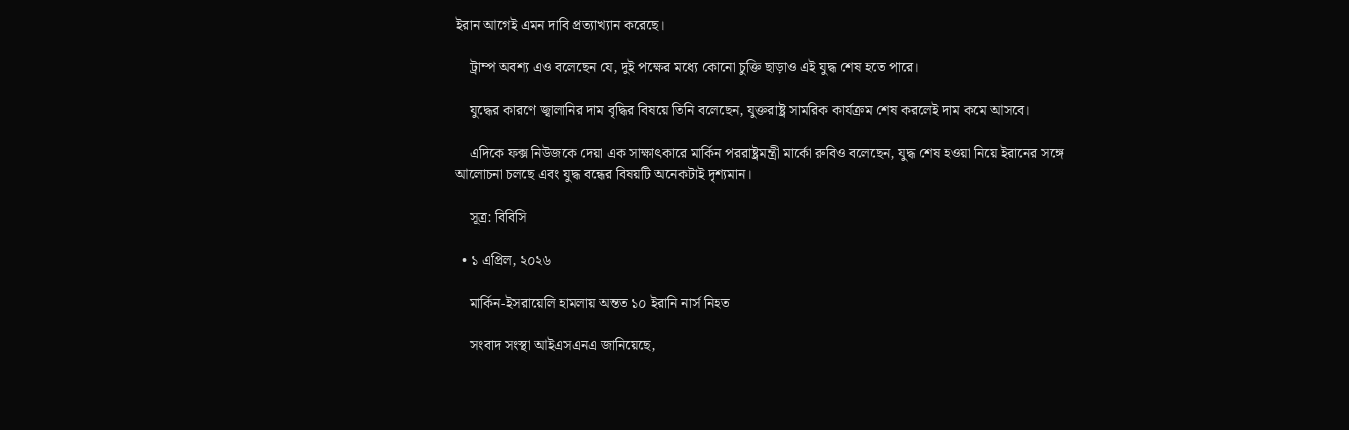ইরান আগেই এমন দাবি প্রত্যাখ্যান করেছে।

    ট্রাম্প অবশ্য এও বলেছেন যে, দুই পক্ষের মধ্যে কোনো চুক্তি ছাড়াও এই যুদ্ধ শেষ হতে পারে।

    যুদ্ধের কারণে জ্বালানির দাম বৃদ্ধির বিষয়ে তিনি বলেছেন, যুক্তরাষ্ট্র সামরিক কার্যক্রম শেষ করলেই দাম কমে আসবে।

    এদিকে ফক্স নিউজকে দেয়া এক সাক্ষাৎকারে মার্কিন পররাষ্ট্রমন্ত্রী মার্কো রুবিও বলেছেন, যুদ্ধ শেষ হওয়া নিয়ে ইরানের সঙ্গে আলোচনা চলছে এবং যুদ্ধ বন্ধের বিষয়টি অনেকটাই দৃশ্যমান।

    সূত্র: বিবিসি

  • ১ এপ্রিল, ২০২৬

    মার্কিন-ইসরায়েলি হামলায় অন্তত ১০ ইরানি নার্স নিহত

    সংবাদ সংস্থা আইএসএনএ জানিয়েছে,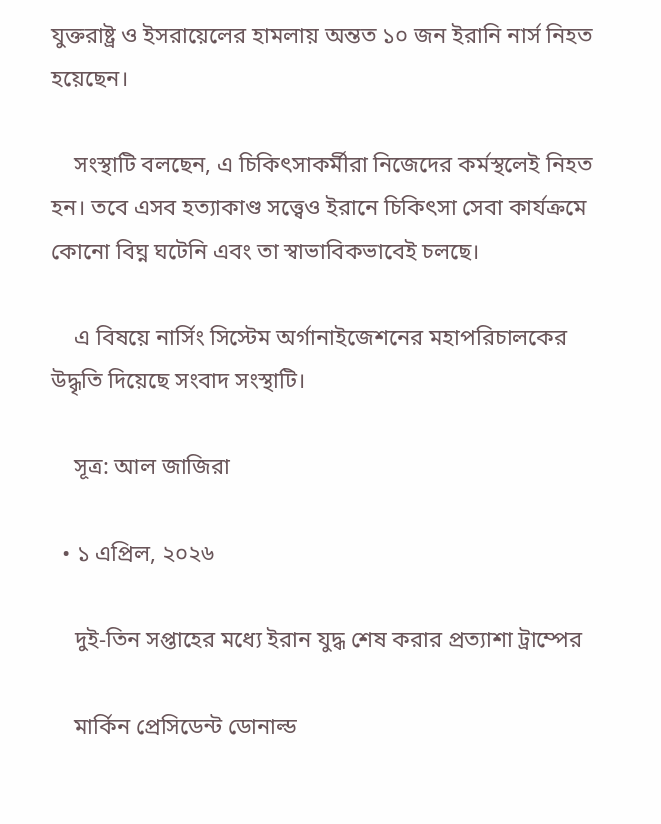যুক্তরাষ্ট্র ও ইসরায়েলের হামলায় অন্তত ১০ জন ইরানি নার্স নিহত হয়েছেন।

    সংস্থাটি বলছেন, এ চিকিৎসাকর্মীরা নিজেদের কর্মস্থলেই নিহত হন। তবে এসব হত্যাকাণ্ড সত্ত্বেও ইরানে চিকিৎসা সেবা কার্যক্রমে কোনো বিঘ্ন ঘটেনি এবং তা স্বাভাবিকভাবেই চলছে।

    এ বিষয়ে নার্সিং সিস্টেম অর্গানাইজেশনের মহাপরিচালকের উদ্ধৃতি দিয়েছে সংবাদ সংস্থাটি।

    সূত্র: আল জাজিরা

  • ১ এপ্রিল, ২০২৬

    দুই-তিন সপ্তাহের মধ্যে ইরান যুদ্ধ শেষ করার প্রত্যাশা ট্রাম্পের

    মার্কিন প্রেসিডেন্ট ডোনাল্ড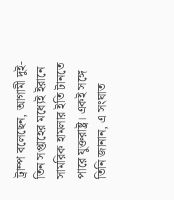ট্রাম্প বলেছেন, আগামী দুই-তিন সপ্তাহের মধ্যেই ইরানে সামরিক হামলার ইতি টানতে পারে যুক্তরাষ্ট্র। একই সঙ্গে তিনি জানান, এ সংঘাত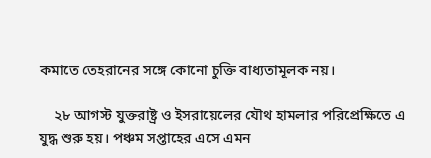কমাতে তেহরানের সঙ্গে কোনো চুক্তি বাধ্যতামূলক নয়।

    ২৮ আগস্ট যুক্তরাষ্ট্র ও ইসরায়েলের যৌথ হামলার পরিপ্রেক্ষিতে এ যুদ্ধ শুরু হয়। পঞ্চম সপ্তাহের এসে এমন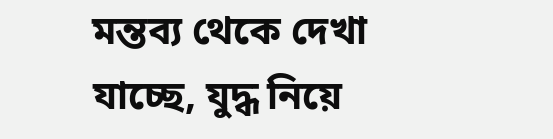মন্তব্য থেকে দেখা যাচ্ছে, যুদ্ধ নিয়ে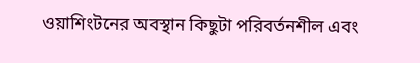ওয়াশিংটনের অবস্থান কিছুটা পরিবর্তনশীল এবং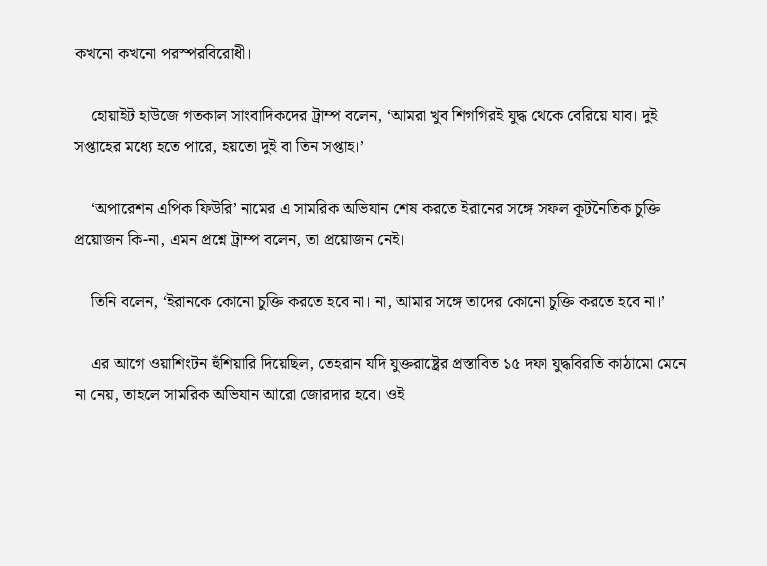কখনো কখনো পরস্পরবিরোধী।

    হোয়াইট হাউজে গতকাল সাংবাদিকদের ট্রাম্প বলেন, ‘আমরা খুব শিগগিরই যুদ্ধ থেকে বেরিয়ে যাব। দুই সপ্তাহের মধ্যে হতে পারে, হয়তো দুই বা তিন সপ্তাহ।’

    ‘অপারেশন এপিক ফিউরি’ নামের এ সামরিক অভিযান শেষ করতে ইরানের সঙ্গে সফল কূটনৈতিক চুক্তি প্রয়োজন কি-না, এমন প্রশ্নে ট্রাম্প বলেন, তা প্রয়োজন নেই।

    তিনি বলেন, ‘ইরানকে কোনো চুক্তি করতে হবে না। না, আমার সঙ্গে তাদের কোনো চুক্তি করতে হবে না।’

    এর আগে ওয়াশিংটন হুঁশিয়ারি দিয়েছিল, তেহরান যদি যুক্তরাষ্ট্রের প্রস্তাবিত ১৫ দফা যুদ্ধবিরতি কাঠামো মেনে না নেয়, তাহলে সামরিক অভিযান আরো জোরদার হবে। ওই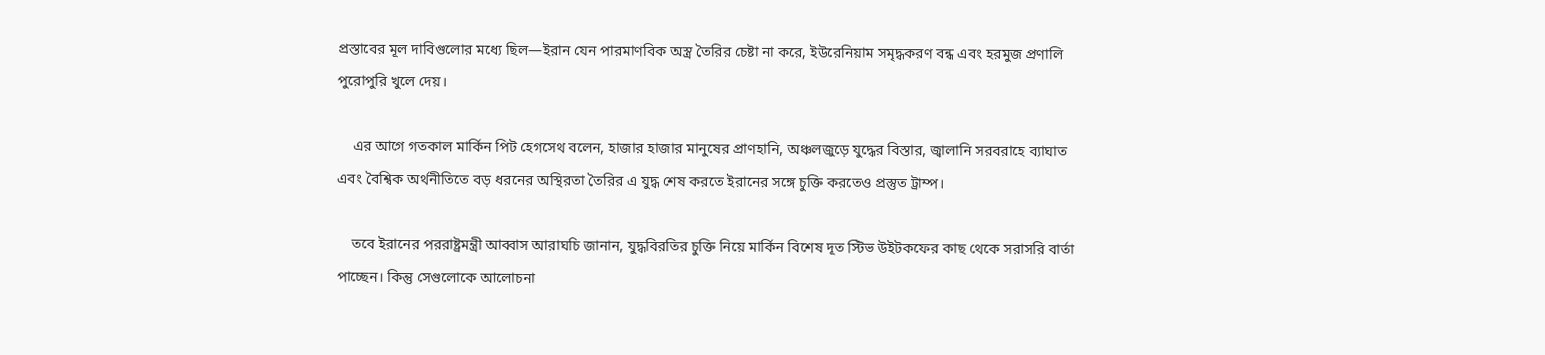প্রস্তাবের মূল দাবিগুলোর মধ্যে ছিল—ইরান যেন পারমাণবিক অস্ত্র তৈরির চেষ্টা না করে, ইউরেনিয়াম সমৃদ্ধকরণ বন্ধ এবং হরমুজ প্রণালি পুরোপুরি খুলে দেয়।

    এর আগে গতকাল মার্কিন পিট হেগসেথ বলেন, হাজার হাজার মানুষের প্রাণহানি, অঞ্চলজুড়ে যুদ্ধের বিস্তার, জ্বালানি সরবরাহে ব্যাঘাত এবং বৈশ্বিক অর্থনীতিতে বড় ধরনের অস্থিরতা তৈরির এ যুদ্ধ শেষ করতে ইরানের সঙ্গে চুক্তি করতেও প্রস্তুত ট্রাম্প।

    তবে ইরানের পররাষ্ট্রমন্ত্রী আব্বাস আরাঘচি জানান, যুদ্ধবিরতির চুক্তি নিয়ে মার্কিন বিশেষ দূত স্টিভ উইটকফের কাছ থেকে সরাসরি বার্তা পাচ্ছেন। কিন্তু সেগুলোকে আলোচনা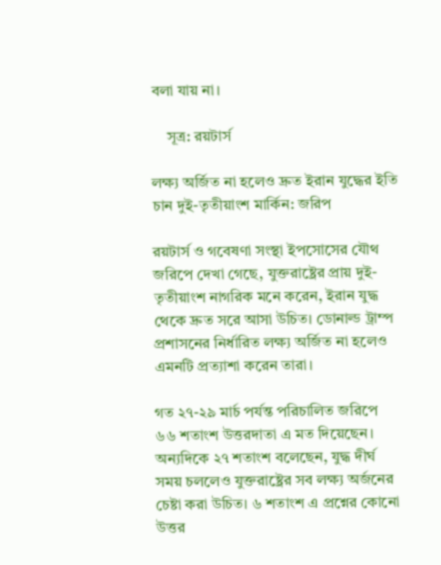বলা যায় না।

    সূত্র: রয়টার্স

লক্ষ্য অর্জিত না হলেও দ্রুত ইরান যুদ্ধের ইতি চান দুই-তৃতীয়াংশ মার্কিন: জরিপ

রয়টার্স ও গবেষণা সংস্থা ইপসোসের যৌথ জরিপে দেখা গেছে, যুক্তরাষ্ট্রের প্রায় দুই-তৃতীয়াংশ নাগরিক মনে করেন, ইরান যুদ্ধ থেকে দ্রুত সরে আসা উচিত। ডোনাল্ড ট্রাম্প প্রশাসনের নির্ধারিত লক্ষ্য অর্জিত না হলেও এমনটি প্রত্যাশা করেন তারা।

গত ২৭-২৯ মার্চ পর্যন্ত পরিচালিত জরিপে ৬৬ শতাংশ উত্তরদাতা এ মত দিয়েছেন। অন্যদিকে ২৭ শতাংশ বলেছেন, যুদ্ধ দীর্ঘ সময় চললেও যুক্তরাষ্ট্রের সব লক্ষ্য অর্জনের চেষ্টা করা উচিত। ৬ শতাংশ এ প্রশ্নের কোনো উত্তর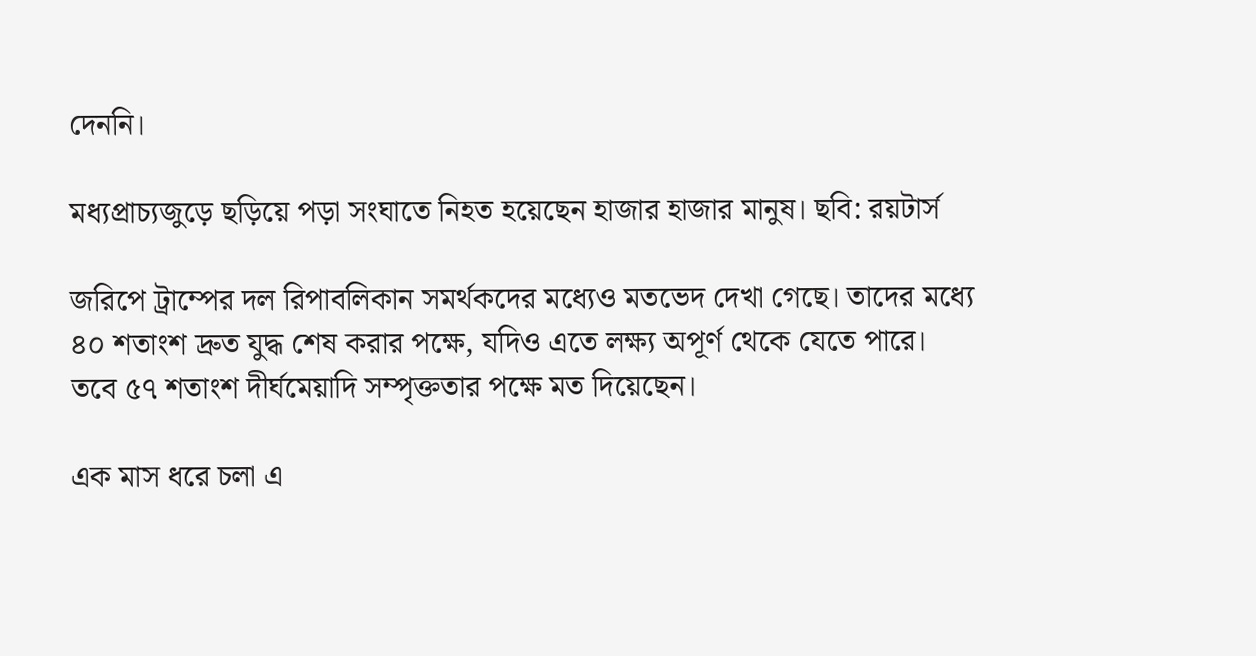দেননি।

মধ্যপ্রাচ্যজুড়ে ছড়িয়ে পড়া সংঘাতে নিহত হয়েছেন হাজার হাজার মানুষ। ছবি: রয়টার্স

জরিপে ট্রাম্পের দল রিপাবলিকান সমর্থকদের মধ্যেও মতভেদ দেখা গেছে। তাদের মধ্যে ৪০ শতাংশ দ্রুত যুদ্ধ শেষ করার পক্ষে, যদিও এতে লক্ষ্য অপূর্ণ থেকে যেতে পারে। তবে ৫৭ শতাংশ দীর্ঘমেয়াদি সম্পৃক্ততার পক্ষে মত দিয়েছেন।

এক মাস ধরে চলা এ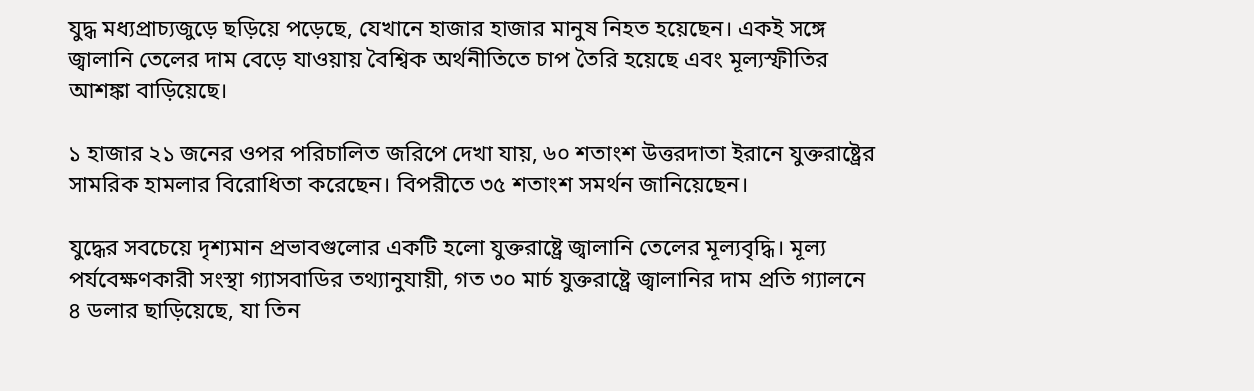যুদ্ধ মধ্যপ্রাচ্যজুড়ে ছড়িয়ে পড়েছে, যেখানে হাজার হাজার মানুষ নিহত হয়েছেন। একই সঙ্গে জ্বালানি তেলের দাম বেড়ে যাওয়ায় বৈশ্বিক অর্থনীতিতে চাপ তৈরি হয়েছে এবং মূল্যস্ফীতির আশঙ্কা বাড়িয়েছে।

১ হাজার ২১ জনের ওপর পরিচালিত জরিপে দেখা যায়, ৬০ শতাংশ উত্তরদাতা ইরানে যুক্তরাষ্ট্রের সামরিক হামলার বিরোধিতা করেছেন। বিপরীতে ৩৫ শতাংশ সমর্থন জানিয়েছেন।

যুদ্ধের সবচেয়ে দৃশ্যমান প্রভাবগুলোর একটি হলো যুক্তরাষ্ট্রে জ্বালানি তেলের মূল্যবৃদ্ধি। মূল্য পর্যবেক্ষণকারী সংস্থা গ্যাসবাডির তথ্যানুযায়ী, গত ৩০ মার্চ যুক্তরাষ্ট্রে জ্বালানির দাম প্রতি গ্যালনে ৪ ডলার ছাড়িয়েছে, যা তিন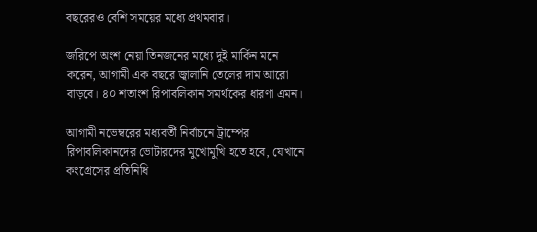বছরেরও বেশি সময়ের মধ্যে প্রথমবার।

জরিপে অংশ নেয়া তিনজনের মধ্যে দুই মার্কিন মনে করেন, আগামী এক বছরে জ্বালানি তেলের দাম আরো বাড়বে। ৪০ শতাংশ রিপাবলিকান সমর্থকের ধারণা এমন।

আগামী নভেম্বরের মধ্যবর্তী নির্বাচনে ট্রাম্পের রিপাবলিকানদের ভোটারদের মুখোমুখি হতে হবে, যেখানে কংগ্রেসের প্রতিনিধি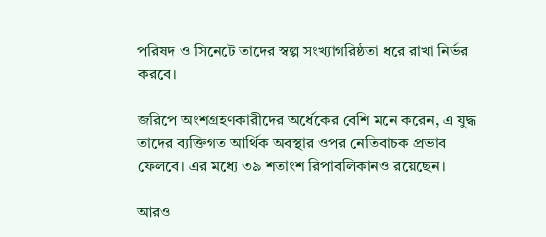পরিষদ ও সিনেটে তাদের স্বল্প সংখ্যাগরিষ্ঠতা ধরে রাখা নির্ভর করবে।

জরিপে অংশগ্রহণকারীদের অর্ধেকের বেশি মনে করেন, এ যুদ্ধ তাদের ব্যক্তিগত আর্থিক অবস্থার ওপর নেতিবাচক প্রভাব ফেলবে। এর মধ্যে ৩৯ শতাংশ রিপাবলিকানও রয়েছেন।

আরও